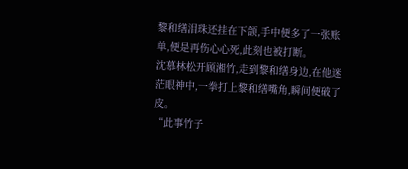黎和缮泪珠还挂在下颌,手中便多了一张账单,便是再伤心心死,此刻也被打断。
沈慕林松开顾湘竹,走到黎和缮身边,在他迷茫眼神中,一拳打上黎和缮嘴角,瞬间便破了皮。
“此事竹子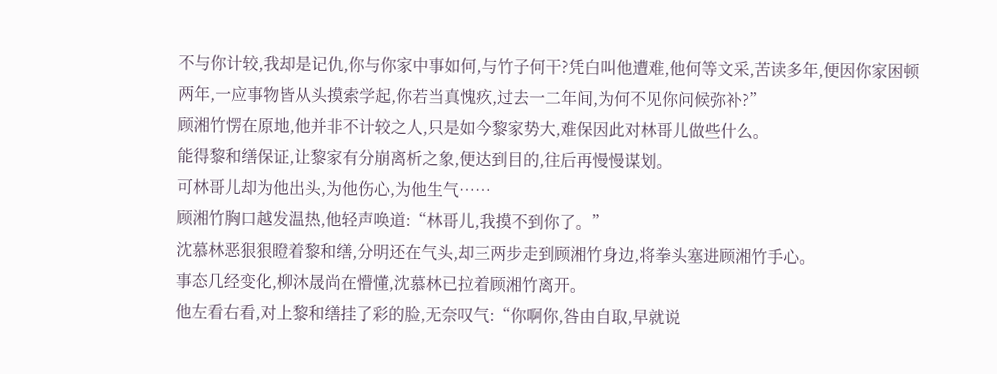不与你计较,我却是记仇,你与你家中事如何,与竹子何干?凭白叫他遭难,他何等文采,苦读多年,便因你家困顿两年,一应事物皆从头摸索学起,你若当真愧疚,过去一二年间,为何不见你问候弥补?”
顾湘竹愣在原地,他并非不计较之人,只是如今黎家势大,难保因此对林哥儿做些什么。
能得黎和缮保证,让黎家有分崩离析之象,便达到目的,往后再慢慢谋划。
可林哥儿却为他出头,为他伤心,为他生气……
顾湘竹胸口越发温热,他轻声唤道:“林哥儿,我摸不到你了。”
沈慕林恶狠狠瞪着黎和缮,分明还在气头,却三两步走到顾湘竹身边,将拳头塞进顾湘竹手心。
事态几经变化,柳沐晟尚在懵懂,沈慕林已拉着顾湘竹离开。
他左看右看,对上黎和缮挂了彩的脸,无奈叹气:“你啊你,咎由自取,早就说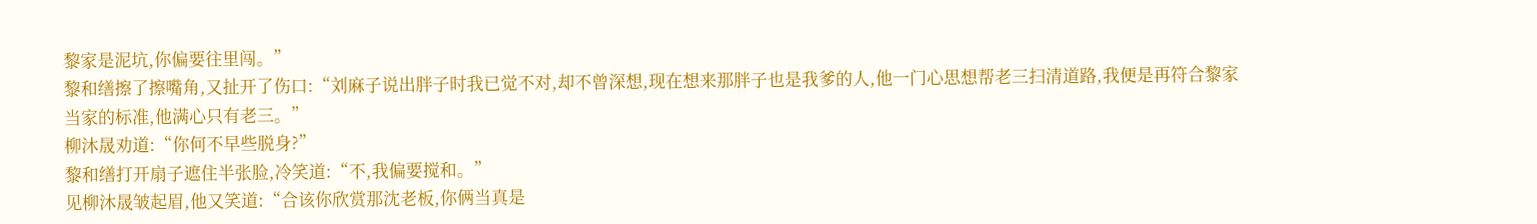黎家是泥坑,你偏要往里闯。”
黎和缮擦了擦嘴角,又扯开了伤口:“刘麻子说出胖子时我已觉不对,却不曾深想,现在想来那胖子也是我爹的人,他一门心思想帮老三扫清道路,我便是再符合黎家当家的标准,他满心只有老三。”
柳沐晟劝道:“你何不早些脱身?”
黎和缮打开扇子遮住半张脸,冷笑道:“不,我偏要搅和。”
见柳沐晟皱起眉,他又笑道:“合该你欣赏那沈老板,你俩当真是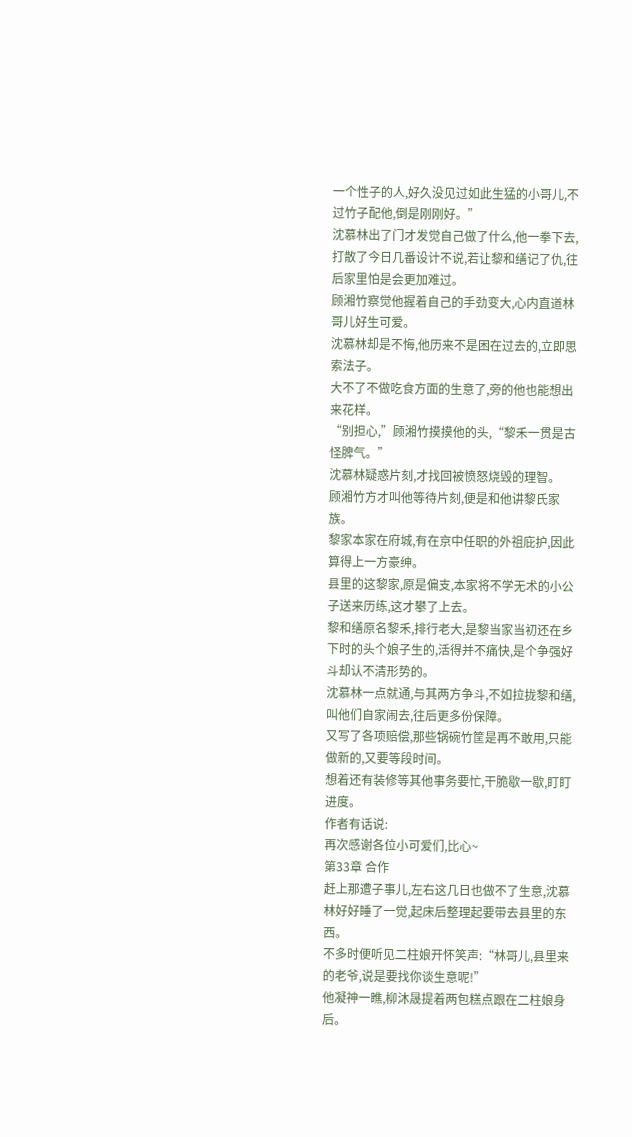一个性子的人,好久没见过如此生猛的小哥儿,不过竹子配他,倒是刚刚好。”
沈慕林出了门才发觉自己做了什么,他一拳下去,打散了今日几番设计不说,若让黎和缮记了仇,往后家里怕是会更加难过。
顾湘竹察觉他握着自己的手劲变大,心内直道林哥儿好生可爱。
沈慕林却是不悔,他历来不是困在过去的,立即思索法子。
大不了不做吃食方面的生意了,旁的他也能想出来花样。
“别担心,”顾湘竹摸摸他的头,“黎禾一贯是古怪脾气。”
沈慕林疑惑片刻,才找回被愤怒烧毁的理智。
顾湘竹方才叫他等待片刻,便是和他讲黎氏家族。
黎家本家在府城,有在京中任职的外祖庇护,因此算得上一方豪绅。
县里的这黎家,原是偏支,本家将不学无术的小公子送来历练,这才攀了上去。
黎和缮原名黎禾,排行老大,是黎当家当初还在乡下时的头个娘子生的,活得并不痛快,是个争强好斗却认不清形势的。
沈慕林一点就通,与其两方争斗,不如拉拢黎和缮,叫他们自家闹去,往后更多份保障。
又写了各项赔偿,那些锅碗竹筐是再不敢用,只能做新的,又要等段时间。
想着还有装修等其他事务要忙,干脆歇一歇,盯盯进度。
作者有话说:
再次感谢各位小可爱们,比心~
第33章 合作
赶上那遭子事儿,左右这几日也做不了生意,沈慕林好好睡了一觉,起床后整理起要带去县里的东西。
不多时便听见二柱娘开怀笑声:“林哥儿,县里来的老爷,说是要找你谈生意呢!”
他凝神一瞧,柳沐晟提着两包糕点跟在二柱娘身后。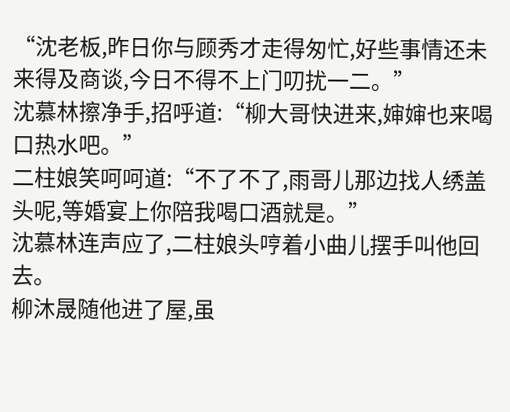“沈老板,昨日你与顾秀才走得匆忙,好些事情还未来得及商谈,今日不得不上门叨扰一二。”
沈慕林擦净手,招呼道:“柳大哥快进来,婶婶也来喝口热水吧。”
二柱娘笑呵呵道:“不了不了,雨哥儿那边找人绣盖头呢,等婚宴上你陪我喝口酒就是。”
沈慕林连声应了,二柱娘头哼着小曲儿摆手叫他回去。
柳沐晟随他进了屋,虽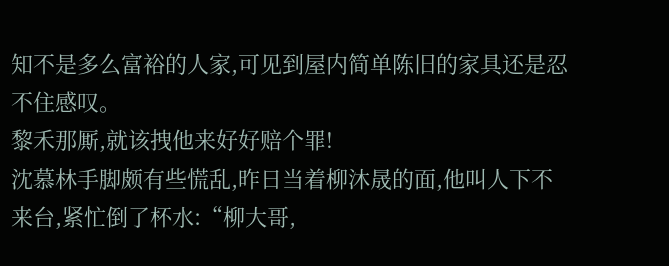知不是多么富裕的人家,可见到屋内简单陈旧的家具还是忍不住感叹。
黎禾那厮,就该拽他来好好赔个罪!
沈慕林手脚颇有些慌乱,昨日当着柳沐晟的面,他叫人下不来台,紧忙倒了杯水:“柳大哥,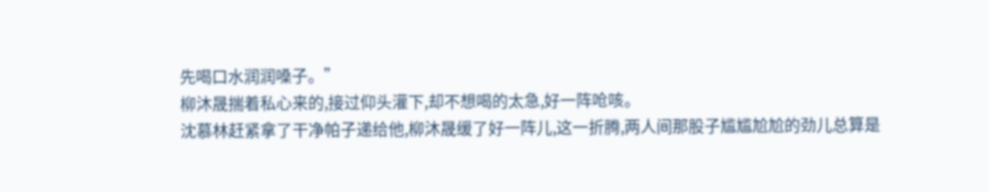先喝口水润润嗓子。”
柳沐晟揣着私心来的,接过仰头灌下,却不想喝的太急,好一阵呛咳。
沈慕林赶紧拿了干净帕子递给他,柳沐晟缓了好一阵儿,这一折腾,两人间那股子尴尴尬尬的劲儿总算是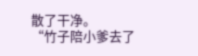散了干净。
“竹子陪小爹去了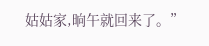姑姑家,晌午就回来了。”